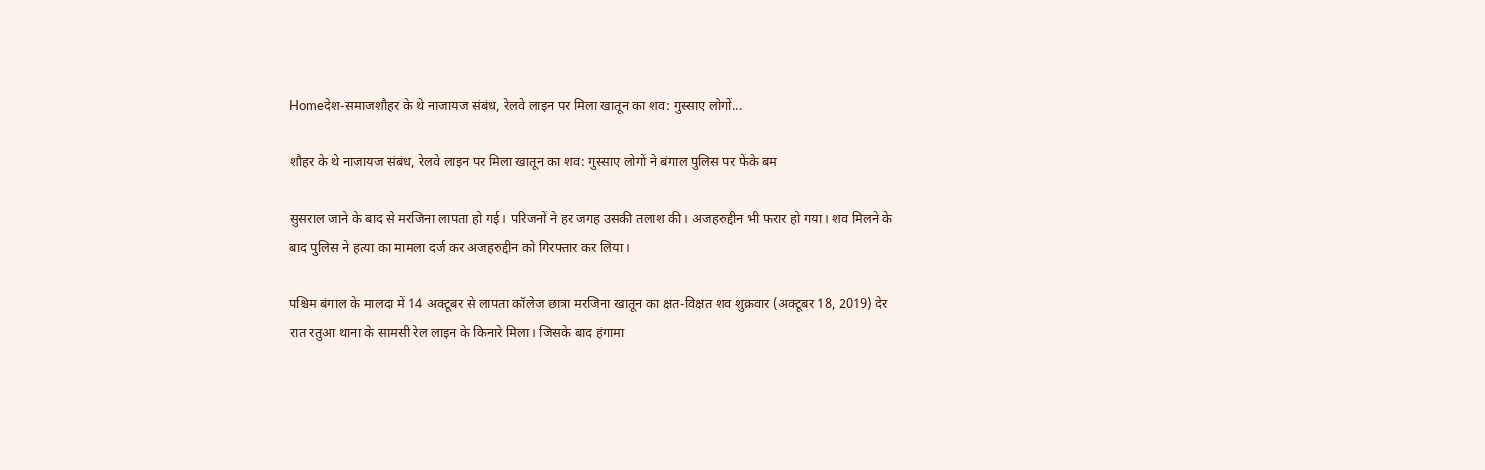Homeदेश-समाजशौहर के थे नाजायज संबंध, रेलवे लाइन पर मिला खातून का शव: गुस्साए लोगों...

शौहर के थे नाजायज संबंध, रेलवे लाइन पर मिला खातून का शव: गुस्साए लोगों ने बंगाल पुलिस पर फेंके बम

सुसराल जाने के बाद से मरजिना लापता हो गई। परिजनों ने हर जगह उसकी तलाश की। अजहरुद्दीन भी फरार हो गया। शव मिलने के बाद पुलिस ने हत्या का मामला दर्ज कर अजहरुद्दीन को गिरफ्तार कर लिया।

पश्चिम बंगाल के मालदा में 14 अक्टूबर से लापता कॉलेज छात्रा मरजिना खातून का क्षत-विक्षत शव शुक्रवार (अक्टूबर 18, 2019) देर रात रतुआ थाना के सामसी रेल लाइन के किनारे मिला। जिसके बाद हंगामा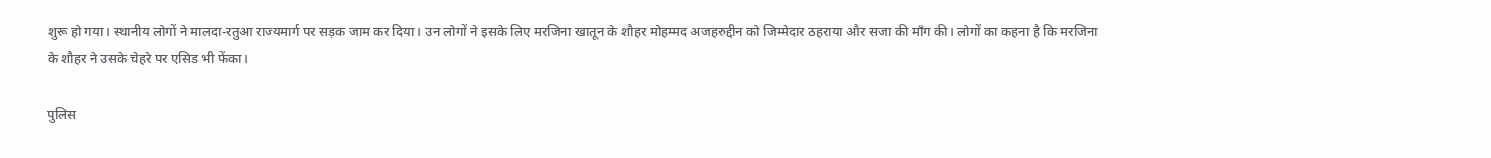शुरू हो गया। स्थानीय लोगों ने मालदा-रतुआ राज्यमार्ग पर सड़क जाम कर दिया। उन लोगों ने इसके लिए मरजिना खातून के शौहर मोहम्मद अजहरुद्दीन को जिम्मेदार ठहराया और सजा की माँग की। लोगों का कहना है कि मरजिना के शौहर ने उसके चेहरे पर एसिड भी फेंका।

पुलिस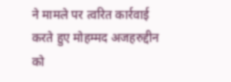ने मामले पर त्वरित कार्रवाई करते हुए मोहम्मद अजहरुद्दीन को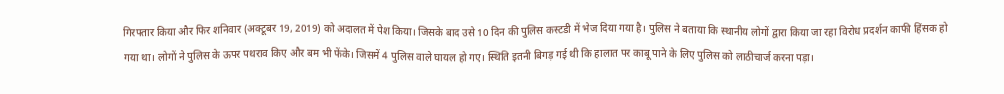गिरफ्तार किया और फिर शनिवार (अक्टूबर 19, 2019) को अदालत में पेश किया। जिसके बाद उसे 10 दिन की पुलिस कस्टडी में भेज दिया गया है। पुलिस ने बताया कि स्थानीय लोगों द्वारा किया जा रहा विरोध प्रदर्शन काफी हिंसक हो गया था। लोगों ने पुलिस के ऊपर पथराव किए और बम भी फेंके। जिसमें 4 पुलिस वाले घायल हो गए। स्थिति इतनी बिगड़ गई थी कि हालात पर काबू पाने के लिए पुलिस को लाठीचार्ज करना पड़ा।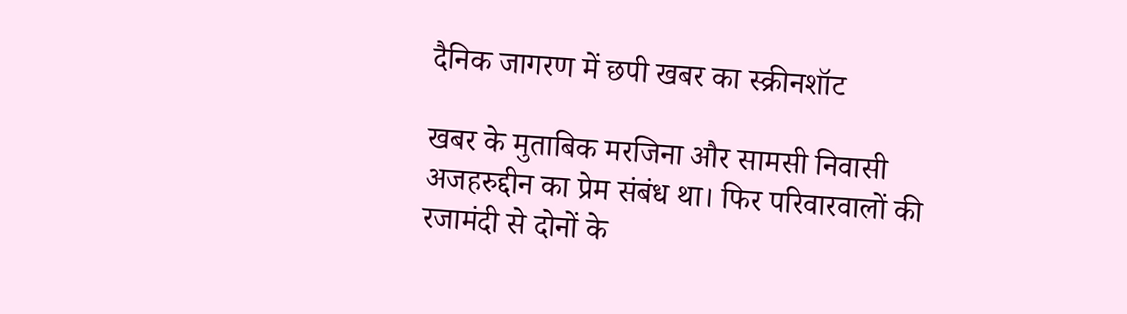दैनिक जागरण में छपी खबर का स्क्रीनशॉट

खबर के मुताबिक मरजिना और सामसी निवासी अजहरुद्दीन का प्रेम संबंध था। फिर परिवारवालों की रजामंदी से दोनों के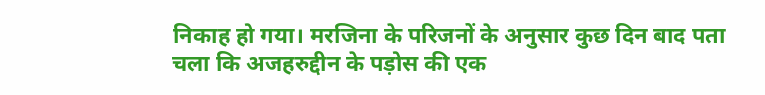निकाह हो गया। मरजिना के परिजनों के अनुसार कुछ दिन बाद पता चला कि अजहरुद्दीन के पड़ोस की एक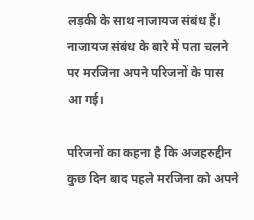लड़की के साथ नाजायज संबंध हैं। नाजायज संबंध के बारे में पता चलने पर मरजिना अपने परिजनों के पास आ गई।

परिजनों का कहना है कि अजहरुद्दीन कुछ दिन बाद पहले मरजिना को अपने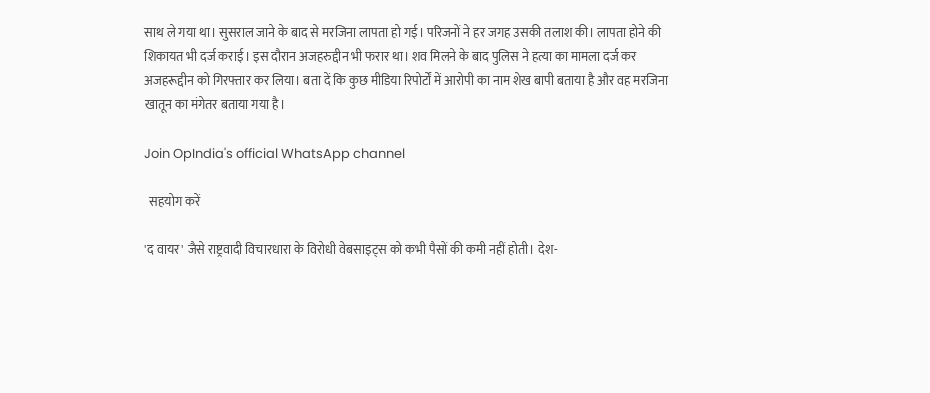साथ ले गया था। सुसराल जाने के बाद से मरजिना लापता हो गई। परिजनों ने हर जगह उसकी तलाश की। लापता होने की शिकायत भी दर्ज कराई। इस दौरान अजहरुद्दीन भी फरार था। शव मिलने के बाद पुलिस ने हत्या का मामला दर्ज कर अजहरूद्दीन को गिरफ्तार कर लिया। बता दें कि कुछ मीडिया रिपोर्टों में आरोपी का नाम शेख बापी बताया है और वह मरजिना खातून का मंगेतर बताया गया है।

Join OpIndia's official WhatsApp channel

  सहयोग करें

'द वायर' जैसे राष्ट्रवादी विचारधारा के विरोधी वेबसाइट्स को कभी पैसों की कमी नहीं होती। देश-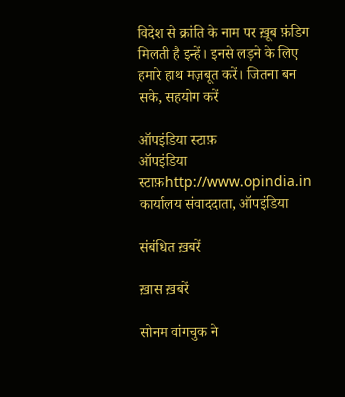विदेश से क्रांति के नाम पर ख़ूब फ़ंडिग मिलती है इन्हें। इनसे लड़ने के लिए हमारे हाथ मज़बूत करें। जितना बन सके, सहयोग करें

ऑपइंडिया स्टाफ़
ऑपइंडिया स्टाफ़http://www.opindia.in
कार्यालय संवाददाता, ऑपइंडिया

संबंधित ख़बरें

ख़ास ख़बरें

सोनम वांगचुक ने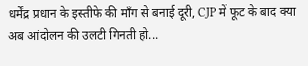धर्मेंद्र प्रधान के इस्तीफे की माँग से बनाई दूरी, CJP में फूट के बाद क्या अब आंदोलन की उलटी गिनती हो...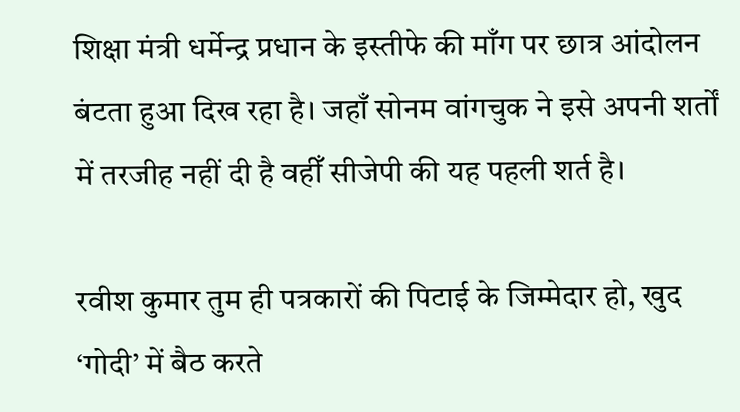शिक्षा मंत्री धर्मेन्द्र प्रधान के इस्तीफे की माँग पर छात्र आंदोलन बंटता हुआ दिख रहा है। जहाँ सोनम वांगचुक ने इसे अपनी शर्तों में तरजीह नहीं दी है वहीँ सीजेपी की यह पहली शर्त है।

रवीश कुमार तुम ही पत्रकारों की पिटाई के जिम्मेदार हो, खुद ‘गोदी’ में बैठ करते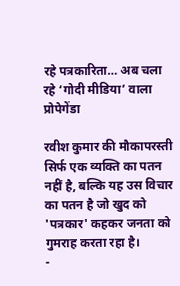रहे पत्रकारिता… अब चला रहे ‘गोदी मीडिया’ वाला प्रोपेगेंडा

रवीश कुमार की मौकापरस्ती सिर्फ एक व्यक्ति का पतन नहीं है, बल्कि यह उस विचार का पतन है जो खुद को 'पत्रकार' कहकर जनता को गुमराह करता रहा है।
-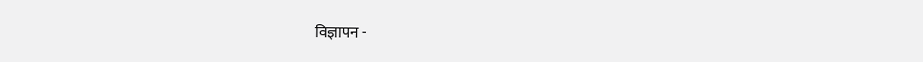विज्ञापन -